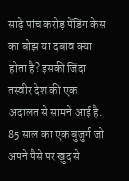साढ़े पांच करोड़ पेंडिंग केस का बोझ या दबाव क्या होता है? इसकी जिंदा तस्वीर देश की एक अदालत से सामने आई है. 85 साल का एक बुजुर्ग जो अपने पैसे पर खुद से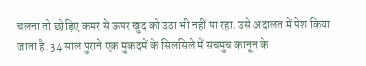चलना तो छोड़िए कमर से ऊपर खुद को उठा भी नहीं पा रहा. उसे अदालत में पेश किया जाता है. 34 साल पुराने एक मुकदमें के सिलसिले में सचमुच कानून के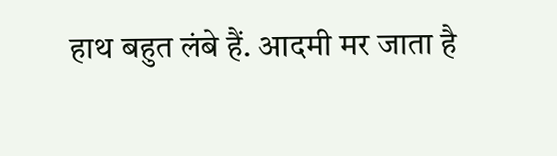हाथ बहुत लंबे हैं. आदमी मर जाता है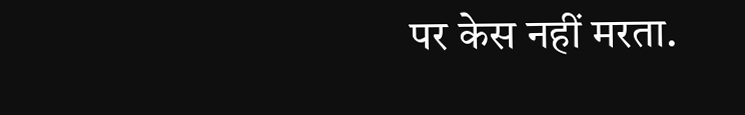पर केस नहीं मरता.